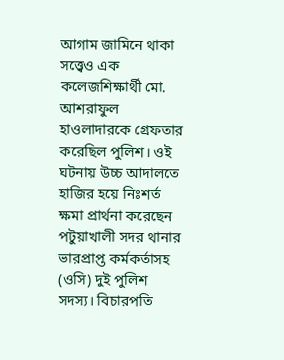আগাম জামিনে থাকা সত্ত্বেও এক কলেজশিক্ষার্থী মো. আশরাফুল হাওলাদারকে গ্রেফতার করেছিল পুলিশ। ওই ঘটনায় উচ্চ আদালতে হাজির হয়ে নিঃশর্ত ক্ষমা প্রার্থনা করেছেন পটুয়াখালী সদর থানার ভারপ্রাপ্ত কর্মকর্তাসহ (ওসি) দুই পুলিশ সদস্য। বিচারপতি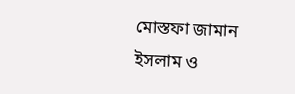মোস্তফা জামান ইসলাম ও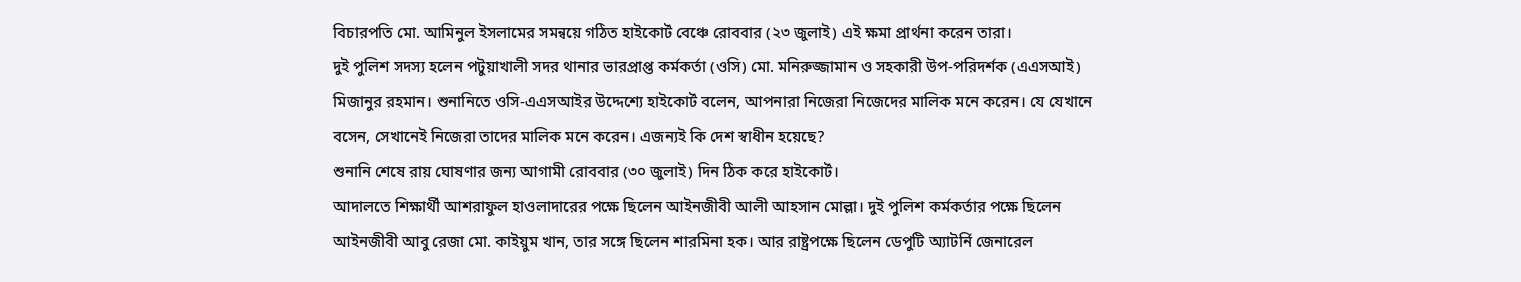বিচারপতি মো. আমিনুল ইসলামের সমন্বয়ে গঠিত হাইকোর্ট বেঞ্চে রোববার (২৩ জুলাই) এই ক্ষমা প্রার্থনা করেন তারা।
দুই পুলিশ সদস্য হলেন পটুয়াখালী সদর থানার ভারপ্রাপ্ত কর্মকর্তা (ওসি) মো. মনিরুজ্জামান ও সহকারী উপ-পরিদর্শক (এএসআই) মিজানুর রহমান। শুনানিতে ওসি-এএসআইর উদ্দেশ্যে হাইকোর্ট বলেন, আপনারা নিজেরা নিজেদের মালিক মনে করেন। যে যেখানে বসেন, সেখানেই নিজেরা তাদের মালিক মনে করেন। এজন্যই কি দেশ স্বাধীন হয়েছে?
শুনানি শেষে রায় ঘোষণার জন্য আগামী রোববার (৩০ জুলাই) দিন ঠিক করে হাইকোর্ট।
আদালতে শিক্ষার্থী আশরাফুল হাওলাদারের পক্ষে ছিলেন আইনজীবী আলী আহসান মোল্লা। দুই পুলিশ কর্মকর্তার পক্ষে ছিলেন আইনজীবী আবু রেজা মো. কাইয়ুম খান, তার সঙ্গে ছিলেন শারমিনা হক। আর রাষ্ট্রপক্ষে ছিলেন ডেপুটি অ্যাটর্নি জেনারেল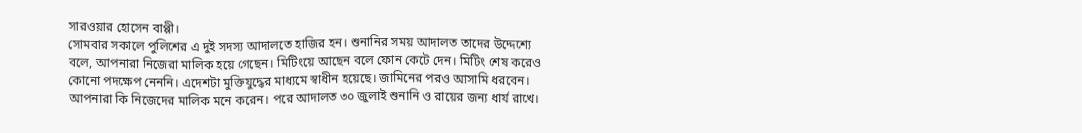সারওয়ার হোসেন বাপ্পী।
সোমবার সকালে পুলিশের এ দুই সদস্য আদালতে হাজির হন। শুনানির সময় আদালত তাদের উদ্দেশ্যে বলে, আপনারা নিজেরা মালিক হয়ে গেছেন। মিটিংয়ে আছেন বলে ফোন কেটে দেন। মিটিং শেষ করেও কোনো পদক্ষেপ নেননি। এদেশটা মুক্তিযুদ্ধের মাধ্যমে স্বাধীন হয়েছে। জামিনের পরও আসামি ধরবেন। আপনারা কি নিজেদের মালিক মনে করেন। পরে আদালত ৩০ জুলাই শুনানি ও রায়ের জন্য ধার্য রাখে।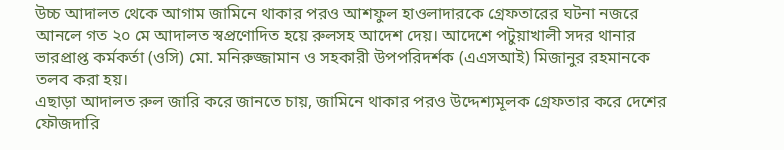উচ্চ আদালত থেকে আগাম জামিনে থাকার পরও আশফুল হাওলাদারকে গ্রেফতারের ঘটনা নজরে আনলে গত ২০ মে আদালত স্বপ্রণোদিত হয়ে রুলসহ আদেশ দেয়। আদেশে পটুয়াখালী সদর থানার ভারপ্রাপ্ত কর্মকর্তা (ওসি) মো. মনিরুজ্জামান ও সহকারী উপপরিদর্শক (এএসআই) মিজানুর রহমানকে তলব করা হয়।
এছাড়া আদালত রুল জারি করে জানতে চায়, জামিনে থাকার পরও উদ্দেশ্যমূলক গ্রেফতার করে দেশের ফৌজদারি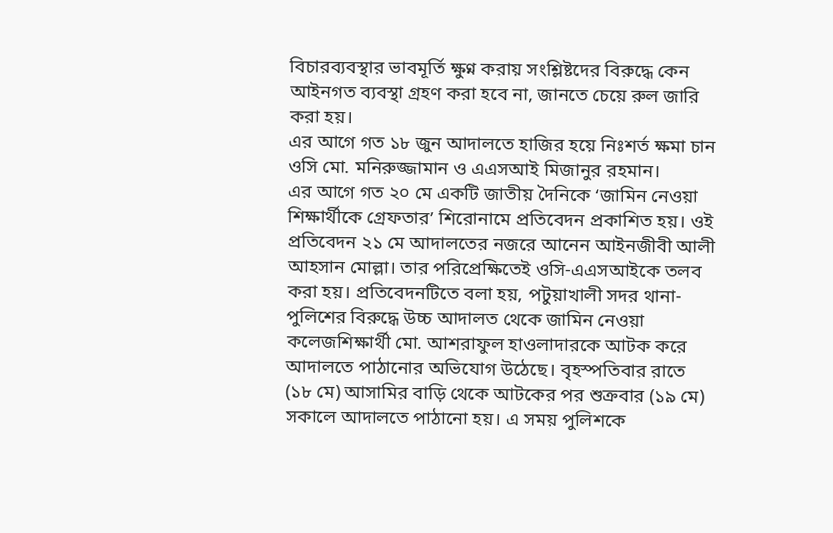বিচারব্যবস্থার ভাবমূর্তি ক্ষুণ্ন করায় সংশ্লিষ্টদের বিরুদ্ধে কেন আইনগত ব্যবস্থা গ্রহণ করা হবে না, জানতে চেয়ে রুল জারি করা হয়।
এর আগে গত ১৮ জুন আদালতে হাজির হয়ে নিঃশর্ত ক্ষমা চান ওসি মো. মনিরুজ্জামান ও এএসআই মিজানুর রহমান।
এর আগে গত ২০ মে একটি জাতীয় দৈনিকে ‘জামিন নেওয়া শিক্ষার্থীকে গ্রেফতার’ শিরোনামে প্রতিবেদন প্রকাশিত হয়। ওই প্রতিবেদন ২১ মে আদালতের নজরে আনেন আইনজীবী আলী আহসান মোল্লা। তার পরিপ্রেক্ষিতেই ওসি-এএসআইকে তলব করা হয়। প্রতিবেদনটিতে বলা হয়, পটুয়াখালী সদর থানা-পুলিশের বিরুদ্ধে উচ্চ আদালত থেকে জামিন নেওয়া কলেজশিক্ষার্থী মো. আশরাফুল হাওলাদারকে আটক করে আদালতে পাঠানোর অভিযোগ উঠেছে। বৃহস্পতিবার রাতে (১৮ মে) আসামির বাড়ি থেকে আটকের পর শুক্রবার (১৯ মে) সকালে আদালতে পাঠানো হয়। এ সময় পুলিশকে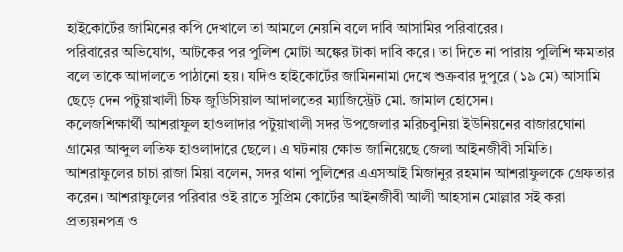হাইকোর্টের জামিনের কপি দেখালে তা আমলে নেয়নি বলে দাবি আসামির পরিবারের।
পরিবারের অভিযোগ, আটকের পর পুলিশ মোটা অঙ্কের টাকা দাবি করে। তা দিতে না পারায় পুলিশি ক্ষমতার বলে তাকে আদালতে পাঠানো হয়। যদিও হাইকোর্টের জামিননামা দেখে শুক্রবার দুপুরে (১৯ মে) আসামি ছেড়ে দেন পটুয়াখালী চিফ জুডিসিয়াল আদালতের ম্যাজিস্ট্রেট মো. জামাল হোসেন।
কলেজশিক্ষার্থী আশরাফুল হাওলাদার পটুয়াখালী সদর উপজেলার মরিচবুনিয়া ইউনিয়নের বাজারঘোনা গ্রামের আব্দুল লতিফ হাওলাদারে ছেলে। এ ঘটনায় ক্ষোভ জানিয়েছে জেলা আইনজীবী সমিতি।
আশরাফুলের চাচা রাজা মিয়া বলেন, সদর থানা পুলিশের এএসআই মিজানুর রহমান আশরাফুলকে গ্রেফতার করেন। আশরাফুলের পরিবার ওই রাতে সুপ্রিম কোর্টের আইনজীবী আলী আহসান মোল্লার সই করা প্রত্যয়নপত্র ও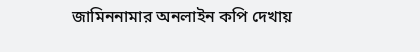জামিননামার অনলাইন কপি দেখায়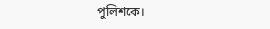পুলিশকে।